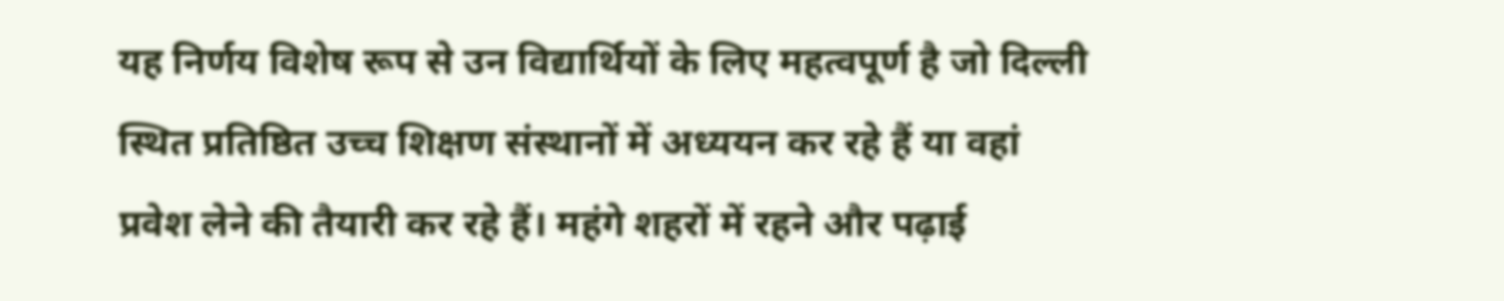यह निर्णय विशेष रूप से उन विद्यार्थियों के लिए महत्वपूर्ण है जो दिल्ली स्थित प्रतिष्ठित उच्च शिक्षण संस्थानों में अध्ययन कर रहे हैं या वहां प्रवेश लेने की तैयारी कर रहे हैं। महंगे शहरों में रहने और पढ़ाई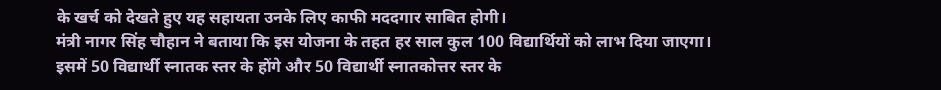के खर्च को देखते हुए यह सहायता उनके लिए काफी मददगार साबित होगी।
मंत्री नागर सिंह चौहान ने बताया कि इस योजना के तहत हर साल कुल 100 विद्यार्थियों को लाभ दिया जाएगा। इसमें 50 विद्यार्थी स्नातक स्तर के होंगे और 50 विद्यार्थी स्नातकोत्तर स्तर के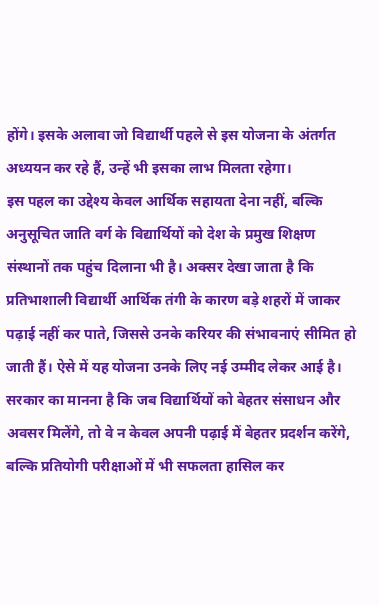होंगे। इसके अलावा जो विद्यार्थी पहले से इस योजना के अंतर्गत अध्ययन कर रहे हैं, उन्हें भी इसका लाभ मिलता रहेगा।
इस पहल का उद्देश्य केवल आर्थिक सहायता देना नहीं, बल्कि अनुसूचित जाति वर्ग के विद्यार्थियों को देश के प्रमुख शिक्षण संस्थानों तक पहुंच दिलाना भी है। अक्सर देखा जाता है कि प्रतिभाशाली विद्यार्थी आर्थिक तंगी के कारण बड़े शहरों में जाकर पढ़ाई नहीं कर पाते, जिससे उनके करियर की संभावनाएं सीमित हो जाती हैं। ऐसे में यह योजना उनके लिए नई उम्मीद लेकर आई है।
सरकार का मानना है कि जब विद्यार्थियों को बेहतर संसाधन और अवसर मिलेंगे, तो वे न केवल अपनी पढ़ाई में बेहतर प्रदर्शन करेंगे, बल्कि प्रतियोगी परीक्षाओं में भी सफलता हासिल कर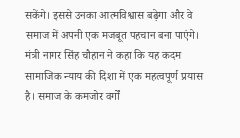सकेंगे। इससे उनका आत्मविश्वास बढ़ेगा और वे समाज में अपनी एक मजबूत पहचान बना पाएंगे।
मंत्री नागर सिंह चौहान ने कहा कि यह कदम सामाजिक न्याय की दिशा में एक महत्वपूर्ण प्रयास है। समाज के कमजोर वर्गों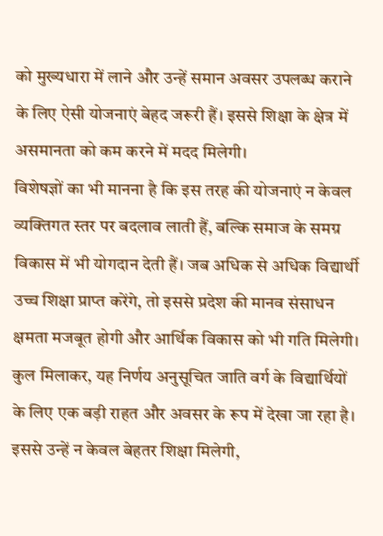को मुख्यधारा में लाने और उन्हें समान अवसर उपलब्ध कराने के लिए ऐसी योजनाएं बेहद जरूरी हैं। इससे शिक्षा के क्षेत्र में असमानता को कम करने में मदद मिलेगी।
विशेषज्ञों का भी मानना है कि इस तरह की योजनाएं न केवल व्यक्तिगत स्तर पर बदलाव लाती हैं, बल्कि समाज के समग्र विकास में भी योगदान देती हैं। जब अधिक से अधिक विद्यार्थी उच्च शिक्षा प्राप्त करेंगे, तो इससे प्रदेश की मानव संसाधन क्षमता मजबूत होगी और आर्थिक विकास को भी गति मिलेगी।
कुल मिलाकर, यह निर्णय अनुसूचित जाति वर्ग के विद्यार्थियों के लिए एक बड़ी राहत और अवसर के रूप में देखा जा रहा है। इससे उन्हें न केवल बेहतर शिक्षा मिलेगी,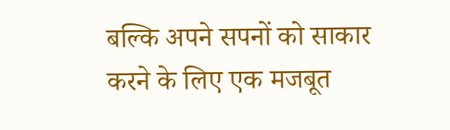बल्कि अपने सपनों को साकार करने के लिए एक मजबूत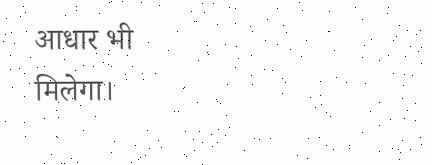आधार भी मिलेगा।